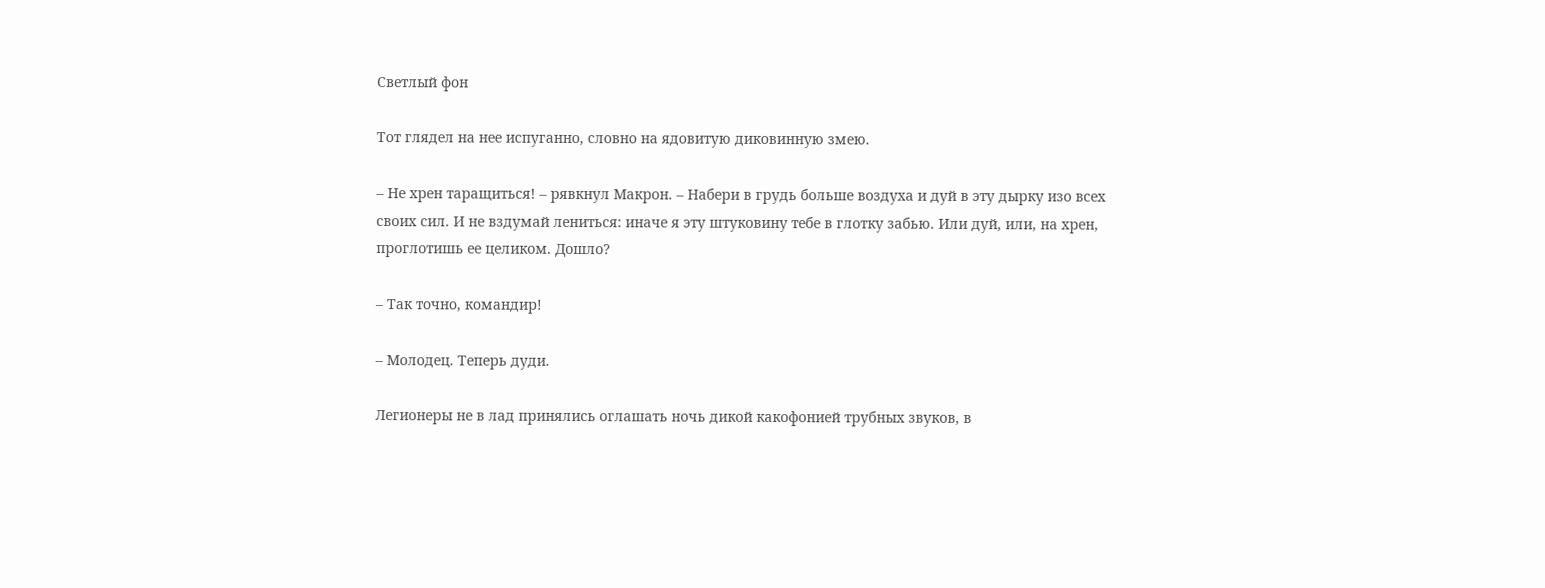Светлый фон

Тот глядел на нее испуганно, словно на ядовитую диковинную змею.

– Не хрен таращиться! – рявкнул Макрон. – Набери в грудь больше воздуха и дуй в эту дырку изо всех своих сил. И не вздумай лениться: иначе я эту штуковину тебе в глотку забью. Или дуй, или, на хрен, проглотишь ее целиком. Дошло?

– Так точно, командир!

– Молодец. Теперь дуди.

Легионеры не в лад принялись оглашать ночь дикой какофонией трубных звуков, в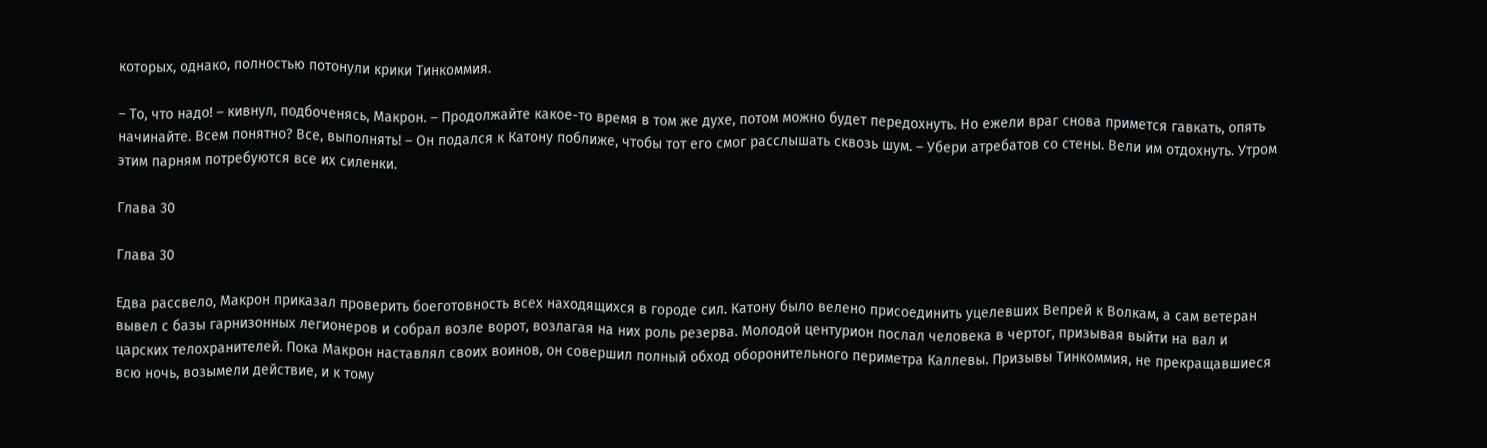которых, однако, полностью потонули крики Тинкоммия.

– То, что надо! – кивнул, подбоченясь, Макрон. – Продолжайте какое-то время в том же духе, потом можно будет передохнуть. Но ежели враг снова примется гавкать, опять начинайте. Всем понятно? Все, выполнять! – Он подался к Катону поближе, чтобы тот его смог расслышать сквозь шум. – Убери атребатов со стены. Вели им отдохнуть. Утром этим парням потребуются все их силенки.

Глава 30

Глава 30

Едва рассвело, Макрон приказал проверить боеготовность всех находящихся в городе сил. Катону было велено присоединить уцелевших Вепрей к Волкам, а сам ветеран вывел с базы гарнизонных легионеров и собрал возле ворот, возлагая на них роль резерва. Молодой центурион послал человека в чертог, призывая выйти на вал и царских телохранителей. Пока Макрон наставлял своих воинов, он совершил полный обход оборонительного периметра Каллевы. Призывы Тинкоммия, не прекращавшиеся всю ночь, возымели действие, и к тому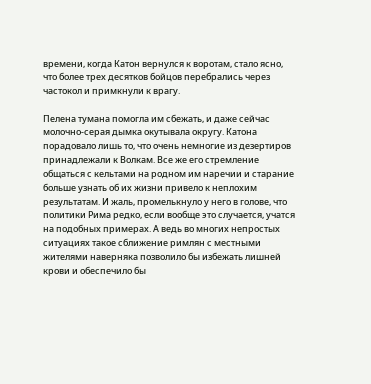времени, когда Катон вернулся к воротам, стало ясно, что более трех десятков бойцов перебрались через частокол и примкнули к врагу.

Пелена тумана помогла им сбежать, и даже сейчас молочно-серая дымка окутывала округу. Катона порадовало лишь то, что очень немногие из дезертиров принадлежали к Волкам. Все же его стремление общаться с кельтами на родном им наречии и старание больше узнать об их жизни привело к неплохим результатам. И жаль, промелькнуло у него в голове, что политики Рима редко, если вообще это случается, учатся на подобных примерах. А ведь во многих непростых ситуациях такое сближение римлян с местными жителями наверняка позволило бы избежать лишней крови и обеспечило бы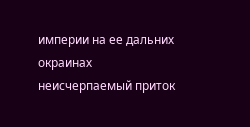империи на ее дальних окраинах неисчерпаемый приток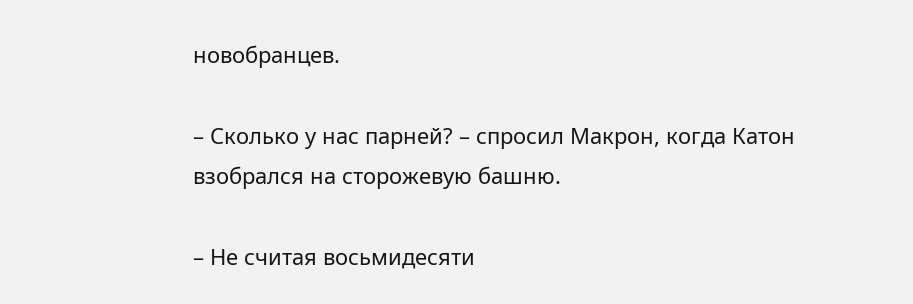новобранцев.

– Сколько у нас парней? – спросил Макрон, когда Катон взобрался на сторожевую башню.

– Не считая восьмидесяти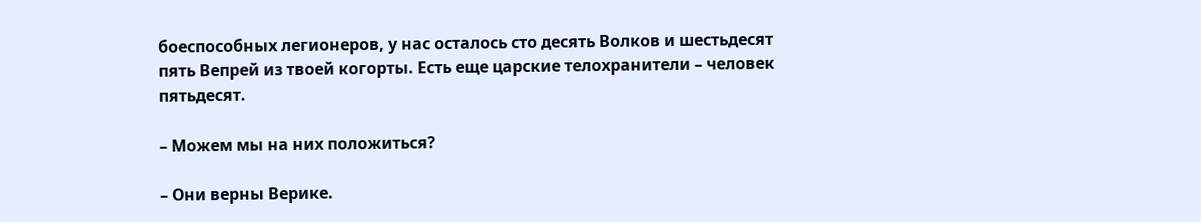боеспособных легионеров, у нас осталось сто десять Волков и шестьдесят пять Вепрей из твоей когорты. Есть еще царские телохранители – человек пятьдесят.

– Можем мы на них положиться?

– Они верны Верике.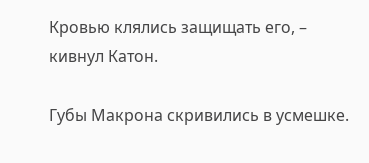Кровью клялись защищать его, – кивнул Катон.

Губы Макрона скривились в усмешке.